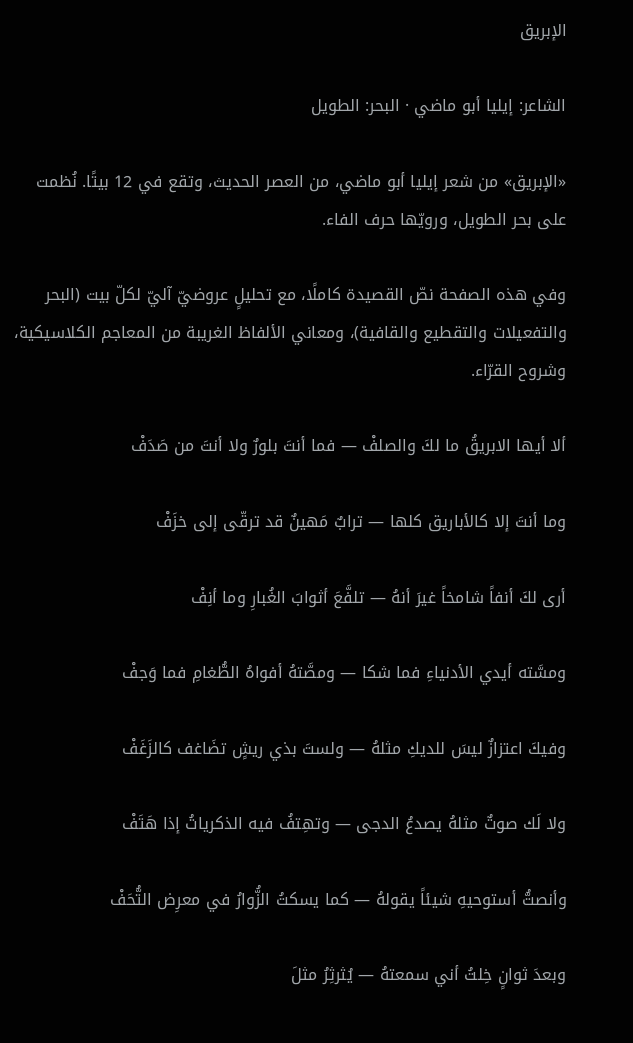الإبريق

الشاعر: إيليا أبو ماضي · البحر: الطويل

«الإبريق» من شعر إيليا أبو ماضي، من العصر الحديث، وتقع في 12 بيتًا. نُظمت على بحر الطويل، ورويّها حرف الفاء.

وفي هذه الصفحة نصّ القصيدة كاملًا، مع تحليلٍ عروضيّ آليّ لكلّ بيت (البحر والتفعيلات والتقطيع والقافية)، ومعاني الألفاظ الغريبة من المعاجم الكلاسيكية، وشروح القرّاء.

ألا أيها الابريقُ ما لكَ والصلفْ — فما أنتَ بلورٌ ولا أنتَ من صَدَفْ

وما أنتَ إلا كالأباريق كلها — ترابٌ مَهينٌ قد ترقّى إلى خزَفْ

أرى لكَ أنفاً شامخاً غيرَ أنهُ — تلفَّعَ أثوابَ الغُبارِ وما أنِفْ

ومسَّته أيدي الأدنياءِ فما شكا — ومصَّتهُ أفواهُ الطُّغامِ فما وَجفْ

وفيكَ اعتزازٌ ليسَ للديكِ مثلهُ — ولستَ بذي ريشٍ تضَاغف كالزَغَفْ

ولا لَك صوتٌ مثلهُ يصدعُ الدجى — وتهِتفُ فيه الذكرياتُ إذا هَتَفْ

وأنصتُّ أستوحيهِ شيئاً يقولهُ — كما يسكتُ الزُّوارُ في معرِض التُّحَفْ

وبعدَ ثوانٍ خِلتُ أني سمعتهُ — يُثرثِرُ مثلَ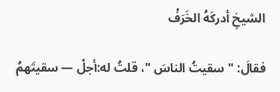الشيخِ أدركَهُ الخَرَفْ

فقالَ: " سقيتُ الناسَ "، قلتُ له:أجلْ — سقيتَهمُ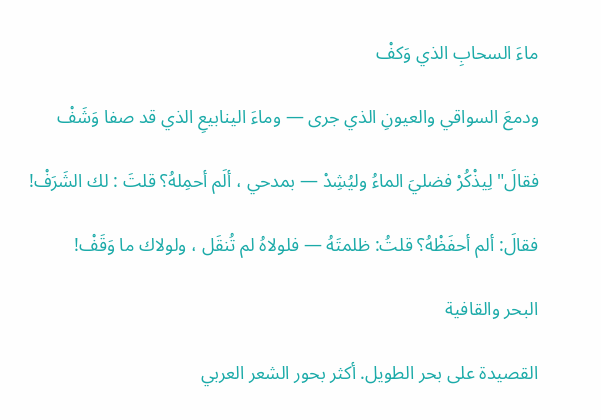ماءَ السحابِ الذي وَكفْ

ودمعَ السواقي والعيونِ الذي جرى — وماءَ الينابيعِ الذي قد صفا وَشَفْ

فقالَ" لِيذْكُرْ فضليَ الماءُ وليُشِدْ — بمدحي ، ألَم أحمِلهُ؟ قلتَ : لك الشَرَفْ!

فقالَ: ألم أحفَظْهُ؟ قلتُ: ظلمتَهُ — فلولاهُ لم تُنقَل ، ولولاك ما وَقَفْ!

البحر والقافية

القصيدة على بحر الطويل. أكثر بحور الشعر العربي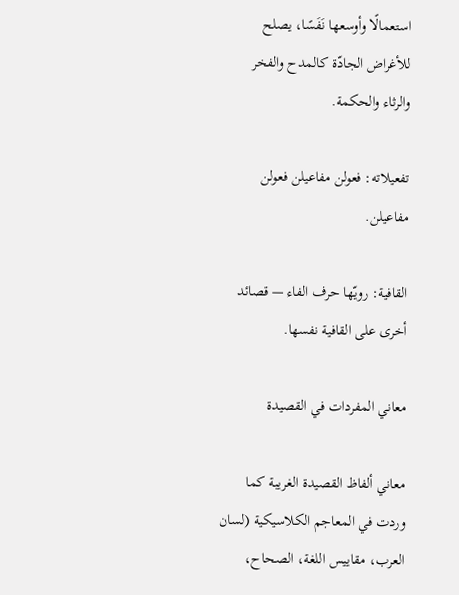استعمالًا وأوسعها نَفَسًا، يصلح للأغراض الجادّة كالمدح والفخر والرثاء والحكمة.

تفعيلاته: فعولن مفاعيلن فعولن مفاعيلن.

القافية: رويّها حرف الفاء — قصائد أخرى على القافية نفسها.

معاني المفردات في القصيدة

معاني ألفاظ القصيدة الغريبة كما وردت في المعاجم الكلاسيكية (لسان العرب، مقاييس اللغة، الصحاح،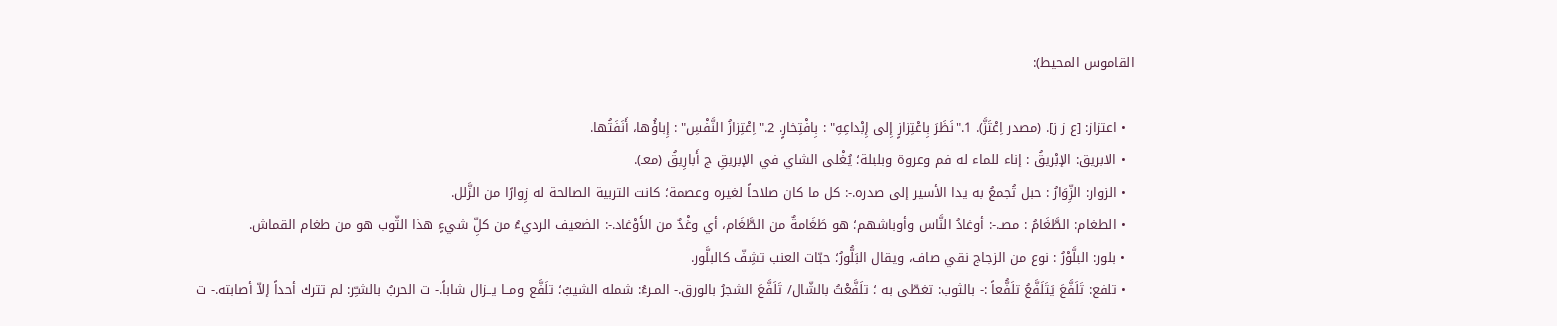القاموس المحيط):

  • اعتزاز: [ع ز ز]. (مصدر اِعْتَزَّ). 1."نَظَرَ بِاعْتِزازٍ إِلى إِبْداعِهِ" : بِافْتِخارٍ. 2."اِعْتِزازُ النَّفْسِ" : إِباؤُها، أَنَفَتُها.
  • الابريق: الإبْريقُ : إناء للماء له فم وعروة وبلبلة؛ يُغْلى الشاي في الإبريقِ ج أَبارِيقُ (معـ).
  • الزوار: الزِّوَارُ : حبل تُجمعُ به يدا الأسير إلى صدره.-: كل ما كان صلاحاً لغيره وعصمة؛ كانت التربية الصالحة له زِوارًا من الزَّلل.
  • الطغام: الطَّغَامُ : مصـ.-: أوغادُ النَّاس وأوباشهم؛ هو طَغَامةٌ من الطَّغَام، أي وغْدٌ من الأَوْغاد.-: الضعيف الرديءُ من كلِّ شيءٍ هذا الثّوب هو من طغام القماش.
  • بلور: البلَّوْرُ : نوع من الزجاج نقي صاف، ويقال البَلُّورُ؛ حبّات العنب تشِفّ كالبلَّور.
  • تلفع: تَلَفَّعَ يَتَلَفَّعُ تلَفُّعاً :- بالثوب: تغطّى به ؛ تلَفَّعْتُ بالشّال/ تَلَفَّعَ الشجرُ بالورق.- المـرءُ: شمله الشيبُ؛ تلَفَّع ومــا يــزال شاباً.- ت الحربُ بالشـِّر: لم تترك أحداً إلاّ أصابته.- ت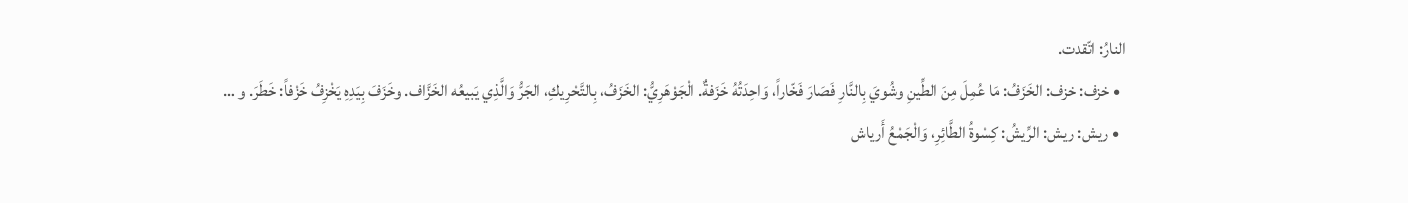النارُ: اتّقدت.
  • خزف: خزف: الخَزَفُ: مَا عُمِلَ مِنَ الطِّينِ وشُويَ بِالنَّارِ فَصَارَ فَخّاراً، وَاحِدَتُهُ خَزَفةٌ. الْجَوْهَرِيُّ: الخَزَفُ، بِالتَّحْرِيكِ، الجَرُّ وَالَّذِي يَبيعُه الخَزَّاف. وخَزَفَ بِيَدِهِ يَخْزِفُ خَزْفاً: خَطَرَ. و …
  • ريش: ريش: الرِّيشُ: كِسْوةُ الطَّائِرِ، وَالْجَمْعُ أَرياش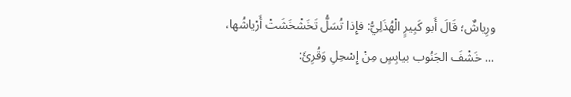ورِياشٌ؛ قَالَ أَبو كَبِيرٍ الْهُذَلِيُّ: فإِذا تُسَلُّ تَخَشْخَشَتْ أَرْياشُها، ... خَشْفَ الجَنُوب بيابِسٍ مِنْ إِسْحِلِ وَقُرِئَ: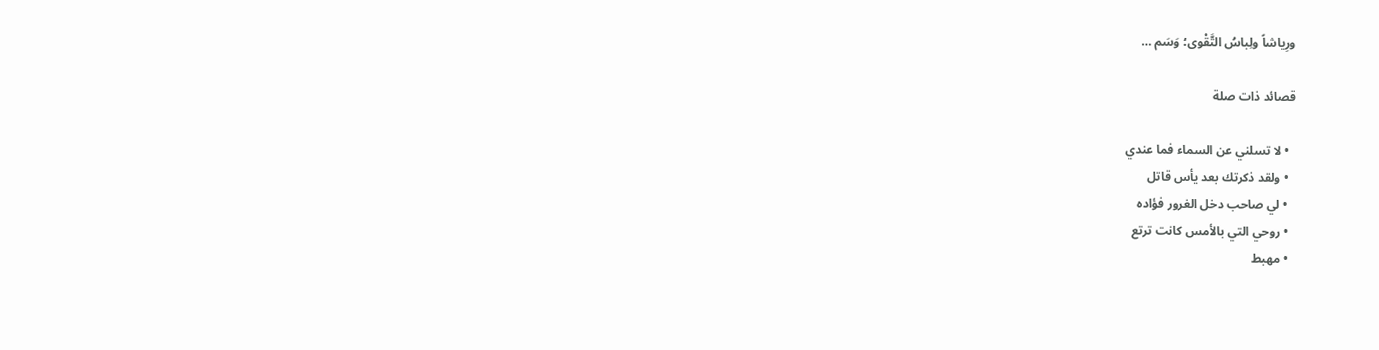ورِياشاً ولِباسُ التَّقْوى؛ وَسَم …

قصائد ذات صلة

  • لا تسلني عن السماء فما عندي
  • ولقد ذكرتك بعد يأس قاتل
  • لي صاحب دخل الغرور فؤاده
  • روحي التي بالأمس كانت ترتع
  • مهبط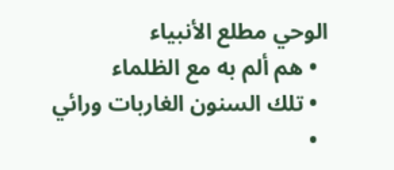الوحي مطلع الأنبياء
  • هم ألم به مع الظلماء
  • تلك السنون الغاربات ورائي
  •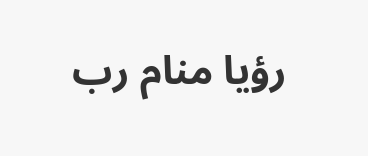رؤيا منام رب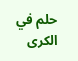حلم في الكرى